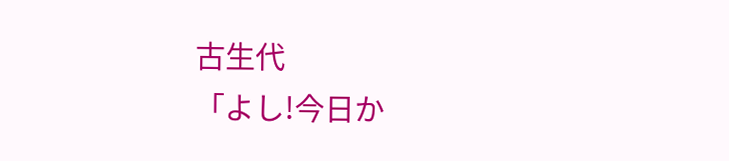古生代
「よし!今日か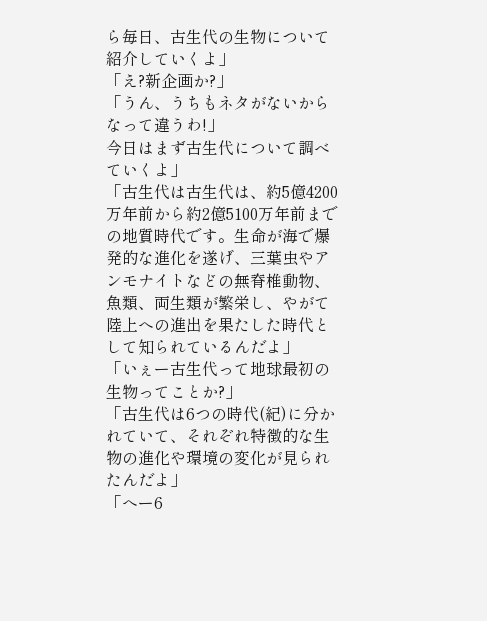ら毎日、古生代の生物について紹介していくよ」
「え?新企画か?」
「うん、うちもネタがないからなって違うわ!」
今日はまず古生代について調べていくよ」
「古生代は古生代は、約5億4200万年前から約2億5100万年前までの地質時代です。生命が海で爆発的な進化を遂げ、三葉虫やアンモナイトなどの無脊椎動物、魚類、両生類が繁栄し、やがて陸上への進出を果たした時代として知られているんだよ」
「いぇー古生代って地球最初の生物ってことか?」
「古生代は6つの時代(紀)に分かれていて、それぞれ特徴的な生物の進化や環境の変化が見られたんだよ」
「へー6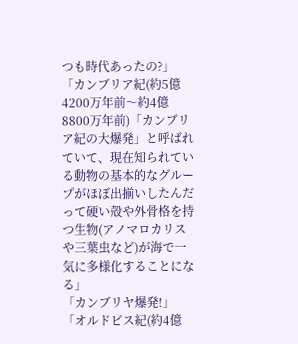つも時代あったの?」
「カンブリア紀(約5億4200万年前〜約4億8800万年前)「カンブリア紀の大爆発」と呼ばれていて、現在知られている動物の基本的なグループがほぼ出揃いしたんだって硬い殻や外骨格を持つ生物(アノマロカリスや三葉虫など)が海で一気に多様化することになる」
「カンブリヤ爆発!」
「オルドビス紀(約4億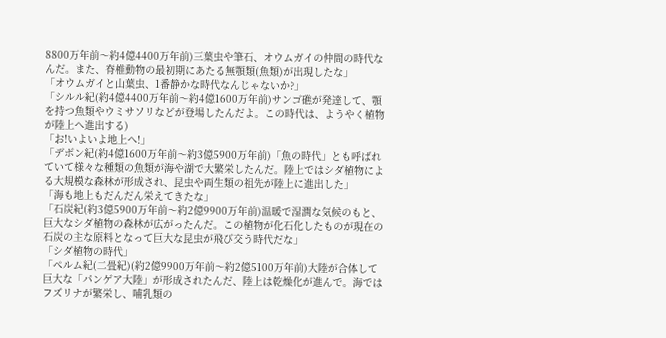8800万年前〜約4億4400万年前)三葉虫や筆石、オウムガイの仲間の時代なんだ。また、脊椎動物の最初期にあたる無顎類(魚類)が出現したな」
「オウムガイと山葉虫、1番静かな時代なんじゃないか?」
「シルル紀(約4億4400万年前〜約4億1600万年前)サンゴ礁が発達して、顎を持つ魚類やウミサソリなどが登場したんだよ。この時代は、ようやく植物が陸上へ進出する)
「お!いよいよ地上へ!」
「デボン紀(約4億1600万年前〜約3億5900万年前)「魚の時代」とも呼ばれていて様々な種類の魚類が海や湖で大繁栄したんだ。陸上ではシダ植物による大規模な森林が形成され、昆虫や両生類の祖先が陸上に進出した」
「海も地上もだんだん栄えてきたな」
「石炭紀(約3億5900万年前〜約2億9900万年前)温暖で湿潤な気候のもと、巨大なシダ植物の森林が広がったんだ。この植物が化石化したものが現在の石炭の主な原料となって巨大な昆虫が飛び交う時代だな」
「シダ植物の時代」
「ペルム紀(二畳紀)(約2億9900万年前〜約2億5100万年前)大陸が合体して巨大な「パンゲア大陸」が形成されたんだ、陸上は乾燥化が進んで。海ではフズリナが繁栄し、哺乳類の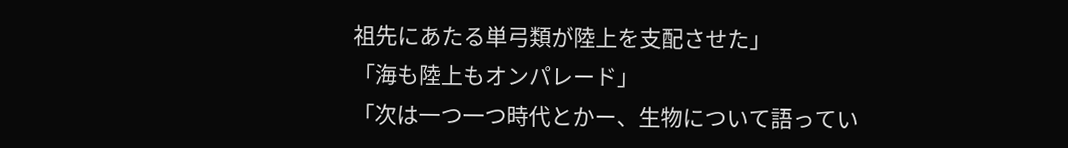祖先にあたる単弓類が陸上を支配させた」
「海も陸上もオンパレード」
「次は一つ一つ時代とかー、生物について語ってい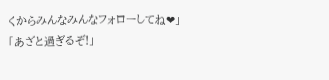くからみんなみんなフォローしてね❤」
「あざと過ぎるぞ!」